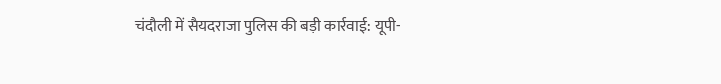चंदौली में सैयदराजा पुलिस की बड़ी कार्रवाई: यूपी-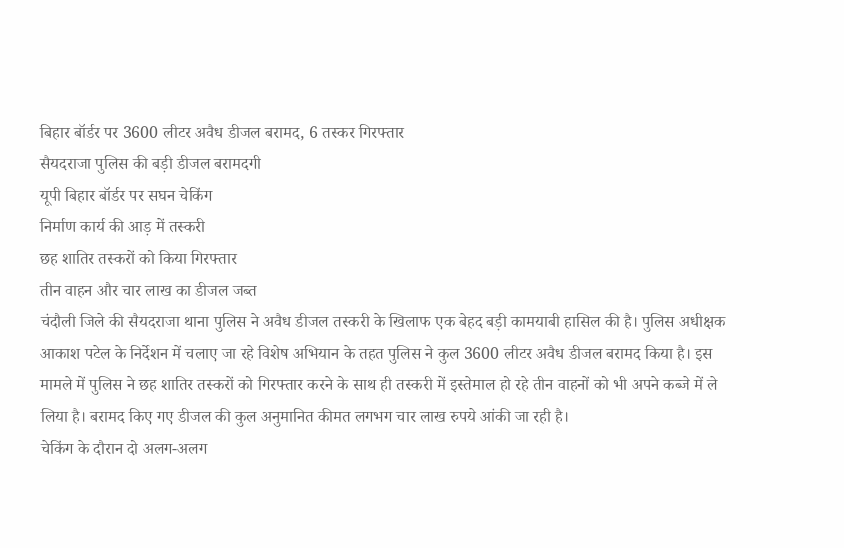बिहार बॉर्डर पर 3600 लीटर अवैध डीजल बरामद, 6 तस्कर गिरफ्तार
सैयदराजा पुलिस की बड़ी डीजल बरामदगी
यूपी बिहार बॉर्डर पर सघन चेकिंग
निर्माण कार्य की आड़ में तस्करी
छह शातिर तस्करों को किया गिरफ्तार
तीन वाहन और चार लाख का डीजल जब्त
चंदौली जिले की सैयदराजा थाना पुलिस ने अवैध डीजल तस्करी के खिलाफ एक बेहद बड़ी कामयाबी हासिल की है। पुलिस अधीक्षक आकाश पटेल के निर्देशन में चलाए जा रहे विशेष अभियान के तहत पुलिस ने कुल 3600 लीटर अवैध डीजल बरामद किया है। इस मामले में पुलिस ने छह शातिर तस्करों को गिरफ्तार करने के साथ ही तस्करी में इस्तेमाल हो रहे तीन वाहनों को भी अपने कब्जे में ले लिया है। बरामद किए गए डीजल की कुल अनुमानित कीमत लगभग चार लाख रुपये आंकी जा रही है।
चेकिंग के दौरान दो अलग-अलग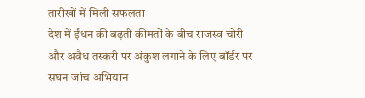तारीखों में मिली सफलता
देश में ईंधन की बढ़ती कीमतों के बीच राजस्व चोरी और अवैध तस्करी पर अंकुश लगाने के लिए बॉर्डर पर सघन जांच अभियान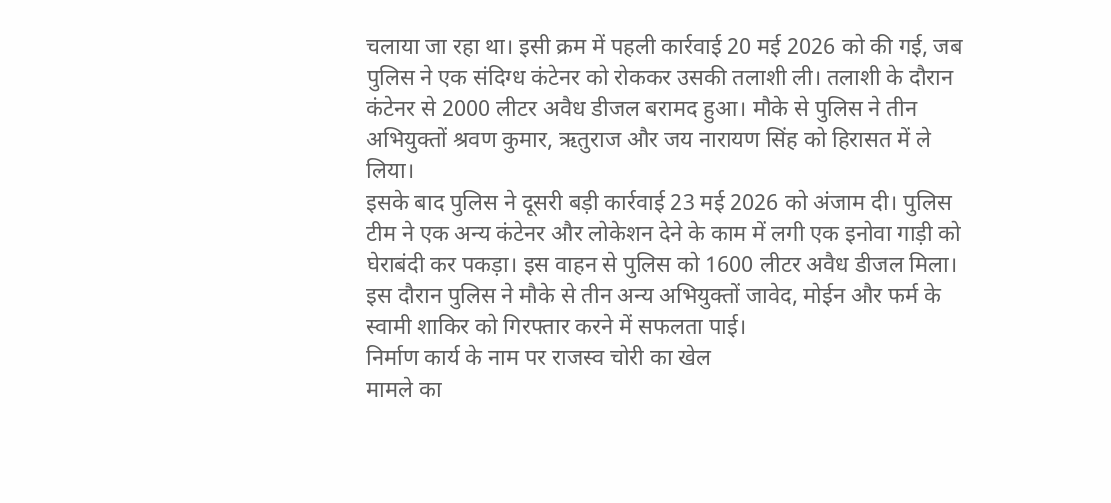चलाया जा रहा था। इसी क्रम में पहली कार्रवाई 20 मई 2026 को की गई, जब पुलिस ने एक संदिग्ध कंटेनर को रोककर उसकी तलाशी ली। तलाशी के दौरान कंटेनर से 2000 लीटर अवैध डीजल बरामद हुआ। मौके से पुलिस ने तीन अभियुक्तों श्रवण कुमार, ऋतुराज और जय नारायण सिंह को हिरासत में ले लिया।
इसके बाद पुलिस ने दूसरी बड़ी कार्रवाई 23 मई 2026 को अंजाम दी। पुलिस टीम ने एक अन्य कंटेनर और लोकेशन देने के काम में लगी एक इनोवा गाड़ी को घेराबंदी कर पकड़ा। इस वाहन से पुलिस को 1600 लीटर अवैध डीजल मिला। इस दौरान पुलिस ने मौके से तीन अन्य अभियुक्तों जावेद, मोईन और फर्म के स्वामी शाकिर को गिरफ्तार करने में सफलता पाई।
निर्माण कार्य के नाम पर राजस्व चोरी का खेल
मामले का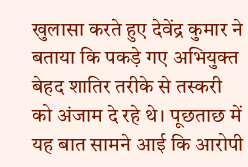खुलासा करते हुए देवेंद्र कुमार ने बताया कि पकड़े गए अभियुक्त बेहद शातिर तरीके से तस्करी को अंजाम दे रहे थे। पूछताछ में यह बात सामने आई कि आरोपी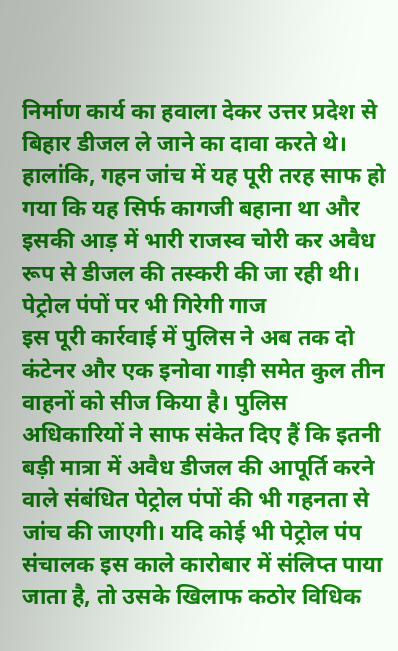निर्माण कार्य का हवाला देकर उत्तर प्रदेश से बिहार डीजल ले जाने का दावा करते थे। हालांकि, गहन जांच में यह पूरी तरह साफ हो गया कि यह सिर्फ कागजी बहाना था और इसकी आड़ में भारी राजस्व चोरी कर अवैध रूप से डीजल की तस्करी की जा रही थी।
पेट्रोल पंपों पर भी गिरेगी गाज
इस पूरी कार्रवाई में पुलिस ने अब तक दो कंटेनर और एक इनोवा गाड़ी समेत कुल तीन वाहनों को सीज किया है। पुलिस अधिकारियों ने साफ संकेत दिए हैं कि इतनी बड़ी मात्रा में अवैध डीजल की आपूर्ति करने वाले संबंधित पेट्रोल पंपों की भी गहनता से जांच की जाएगी। यदि कोई भी पेट्रोल पंप संचालक इस काले कारोबार में संलिप्त पाया जाता है, तो उसके खिलाफ कठोर विधिक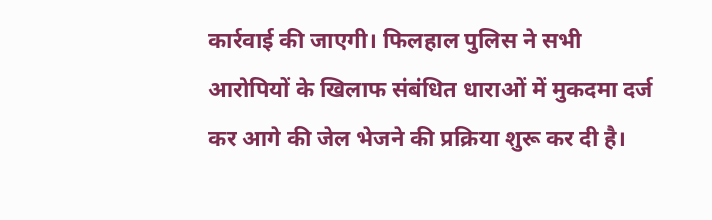कार्रवाई की जाएगी। फिलहाल पुलिस ने सभी आरोपियों के खिलाफ संबंधित धाराओं में मुकदमा दर्ज कर आगे की जेल भेजने की प्रक्रिया शुरू कर दी है।